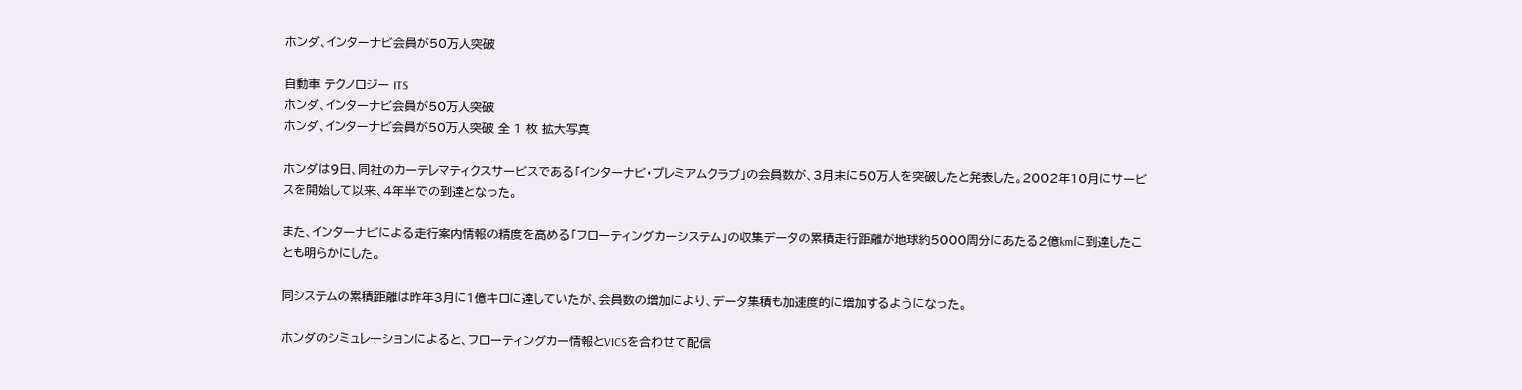ホンダ、インターナビ会員が50万人突破

自動車 テクノロジー ITS
ホンダ、インターナビ会員が50万人突破
ホンダ、インターナビ会員が50万人突破 全 1 枚 拡大写真

ホンダは9日、同社のカーテレマティクスサービスである「インターナビ・プレミアムクラブ」の会員数が、3月末に50万人を突破したと発表した。2002年10月にサービスを開始して以来、4年半での到達となった。

また、インターナビによる走行案内情報の精度を高める「フローティングカーシステム」の収集データの累積走行距離が地球約5000周分にあたる2億kmに到達したことも明らかにした。

同システムの累積距離は昨年3月に1億キロに達していたが、会員数の増加により、データ集積も加速度的に増加するようになった。

ホンダのシミュレーションによると、フローティングカー情報とVICSを合わせて配信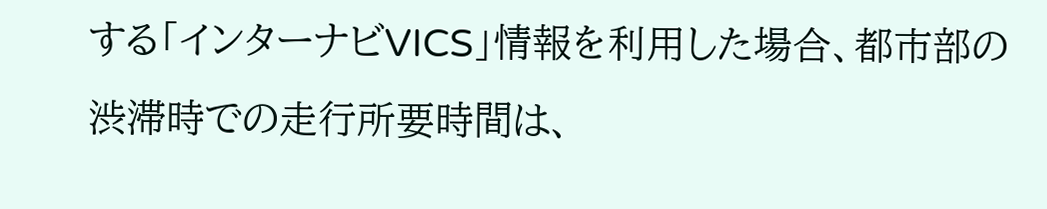する「インターナビVICS」情報を利用した場合、都市部の渋滞時での走行所要時間は、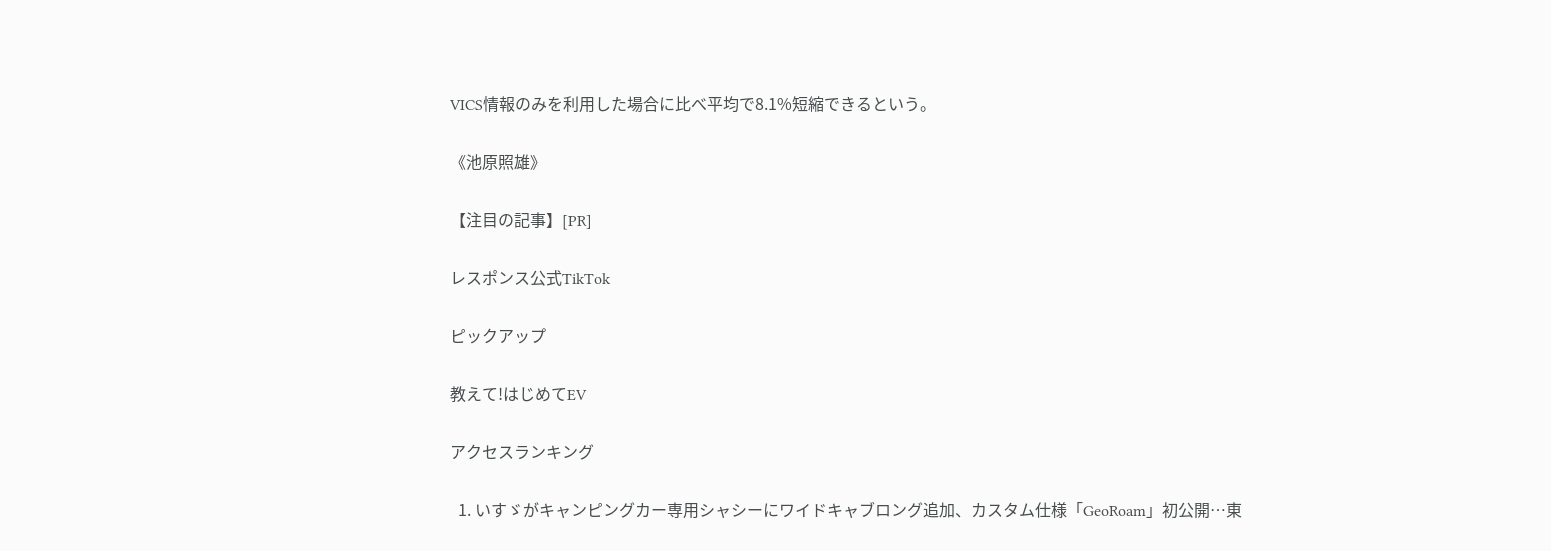VICS情報のみを利用した場合に比べ平均で8.1%短縮できるという。

《池原照雄》

【注目の記事】[PR]

レスポンス公式TikTok

ピックアップ

教えて!はじめてEV

アクセスランキング

  1. いすゞがキャンピングカー専用シャシーにワイドキャブロング追加、カスタム仕様「GeoRoam」初公開…東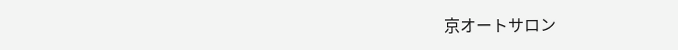京オートサロン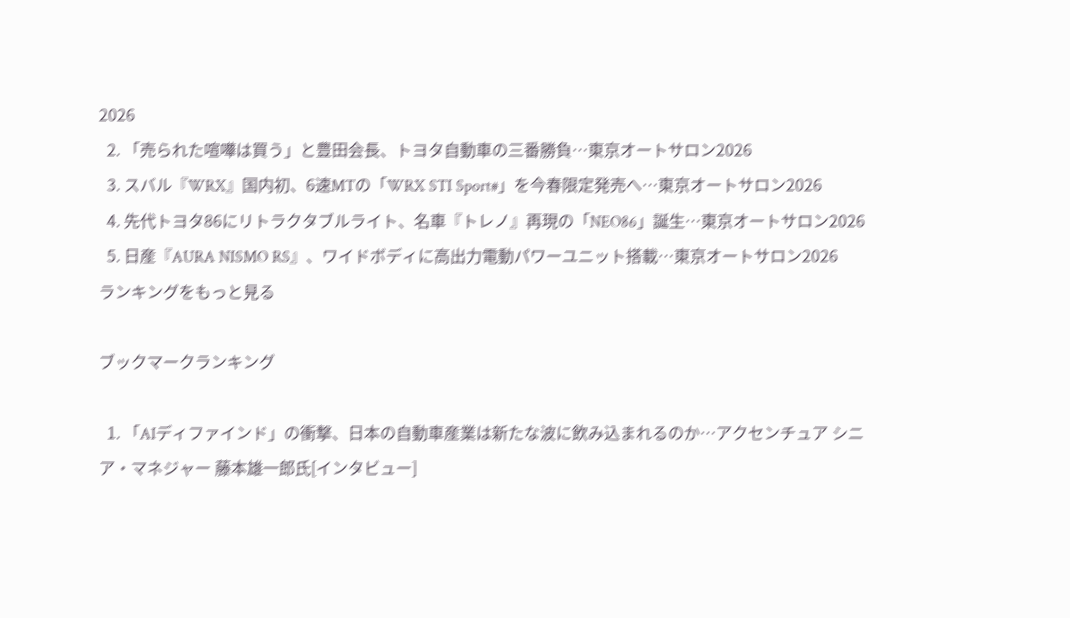2026
  2. 「売られた喧嘩は買う」と豊田会長、トヨタ自動車の三番勝負…東京オートサロン2026
  3. スバル『WRX』国内初、6速MTの「WRX STI Sport#」を今春限定発売へ…東京オートサロン2026
  4. 先代トヨタ86にリトラクタブルライト、名車『トレノ』再現の「NEO86」誕生…東京オートサロン2026
  5. 日産『AURA NISMO RS』、ワイドボディに高出力電動パワーユニット搭載…東京オートサロン2026
ランキングをもっと見る

ブックマークランキング

  1. 「AIディファインド」の衝撃、日本の自動車産業は新たな波に飲み込まれるのか…アクセンチュア シニア・マネジャー 藤本雄一郎氏[インタビュー]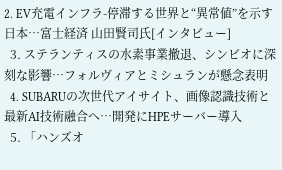2. EV充電インフラ-停滞する世界と“異常値”を示す日本…富士経済 山田賢司氏[インタビュー]
  3. ステランティスの水素事業撤退、シンビオに深刻な影響…フォルヴィアとミシュランが懸念表明
  4. SUBARUの次世代アイサイト、画像認識技術と最新AI技術融合へ…開発にHPEサーバー導入
  5. 「ハンズオ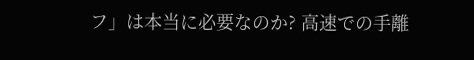フ」は本当に必要なのか? 高速での手離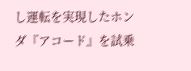し運転を実現したホンダ『アコード』を試乗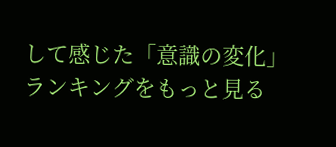して感じた「意識の変化」
ランキングをもっと見る